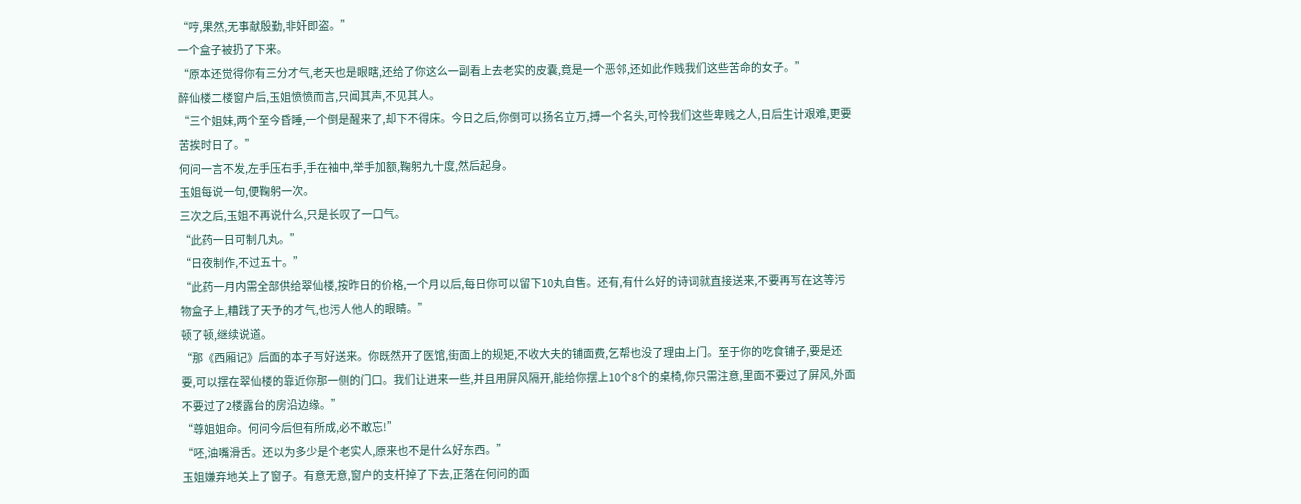“哼,果然,无事献殷勤,非奸即盗。”
一个盒子被扔了下来。
“原本还觉得你有三分才气,老天也是眼瞎,还给了你这么一副看上去老实的皮囊,竟是一个恶邻,还如此作贱我们这些苦命的女子。”
醉仙楼二楼窗户后,玉姐愤愤而言,只闻其声,不见其人。
“三个姐妹,两个至今昏睡,一个倒是醒来了,却下不得床。今日之后,你倒可以扬名立万,搏一个名头,可怜我们这些卑贱之人,日后生计艰难,更要苦挨时日了。”
何问一言不发,左手压右手,手在袖中,举手加额,鞠躬九十度,然后起身。
玉姐每说一句,便鞠躬一次。
三次之后,玉姐不再说什么,只是长叹了一口气。
“此药一日可制几丸。”
“日夜制作,不过五十。”
“此药一月内需全部供给翠仙楼,按昨日的价格,一个月以后,每日你可以留下10丸自售。还有,有什么好的诗词就直接送来,不要再写在这等污物盒子上,糟践了天予的才气,也污人他人的眼睛。”
顿了顿,继续说道。
“那《西厢记》后面的本子写好送来。你既然开了医馆,街面上的规矩,不收大夫的铺面费,乞帮也没了理由上门。至于你的吃食铺子,要是还要,可以摆在翠仙楼的靠近你那一侧的门口。我们让进来一些,并且用屏风隔开,能给你摆上10个8个的桌椅,你只需注意,里面不要过了屏风,外面不要过了2楼露台的房沿边缘。”
“尊姐姐命。何问今后但有所成,必不敢忘!”
“呸,油嘴滑舌。还以为多少是个老实人,原来也不是什么好东西。”
玉姐嫌弃地关上了窗子。有意无意,窗户的支杆掉了下去,正落在何问的面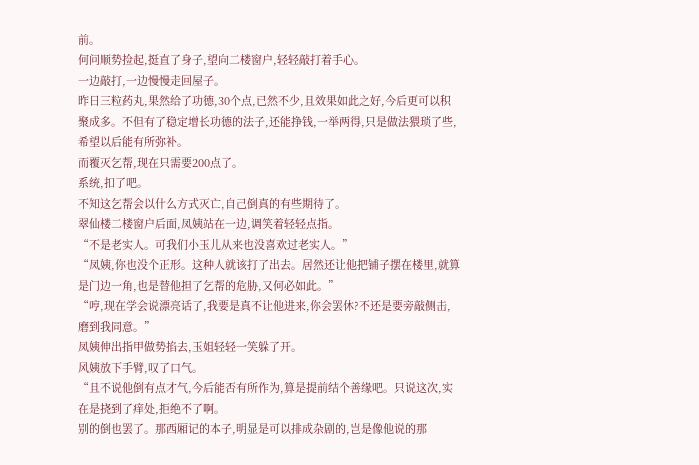前。
何问顺势捡起,挺直了身子,望向二楼窗户,轻轻敲打着手心。
一边敲打,一边慢慢走回屋子。
昨日三粒药丸,果然给了功德,30个点,已然不少,且效果如此之好,今后更可以积聚成多。不但有了稳定增长功德的法子,还能挣钱,一举两得,只是做法猥琐了些,希望以后能有所弥补。
而覆灭乞帮,现在只需要200点了。
系统,扣了吧。
不知这乞帮会以什么方式灭亡,自己倒真的有些期待了。
翠仙楼二楼窗户后面,凤姨站在一边,调笑着轻轻点指。
“不是老实人。可我们小玉儿从来也没喜欢过老实人。”
“凤姨,你也没个正形。这种人就该打了出去。居然还让他把铺子摆在楼里,就算是门边一角,也是替他担了乞帮的危胁,又何必如此。”
“哼,现在学会说漂亮话了,我要是真不让他进来,你会罢休?不还是要旁敲侧击,磨到我同意。”
凤姨伸出指甲做势掐去,玉姐轻轻一笑躲了开。
风姨放下手臂,叹了口气。
“且不说他倒有点才气,今后能否有所作为,算是提前结个善缘吧。只说这次,实在是挠到了痒处,拒绝不了啊。
别的倒也罢了。那西厢记的本子,明显是可以排成杂剧的,岂是像他说的那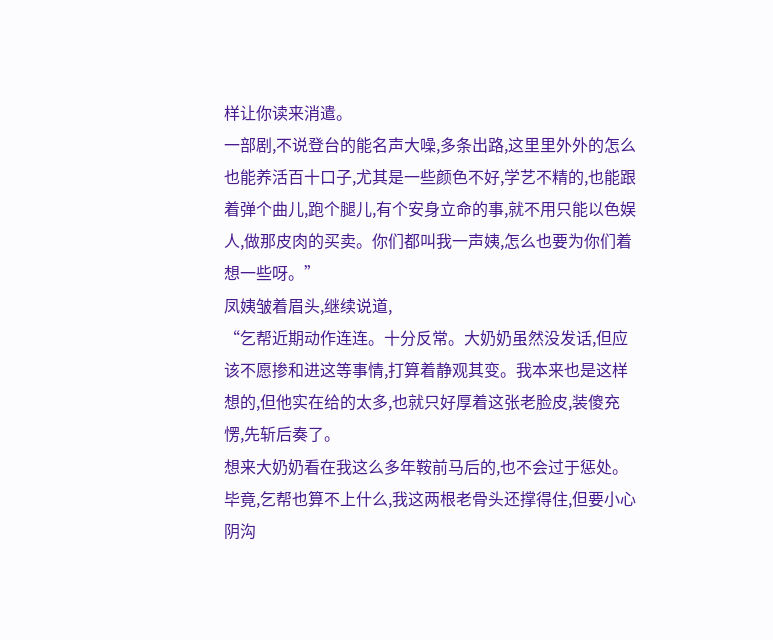样让你读来消遣。
一部剧,不说登台的能名声大噪,多条出路,这里里外外的怎么也能养活百十口子,尤其是一些颜色不好,学艺不精的,也能跟着弹个曲儿,跑个腿儿,有个安身立命的事,就不用只能以色娱人,做那皮肉的买卖。你们都叫我一声姨,怎么也要为你们着想一些呀。”
凤姨皱着眉头,继续说道,
“乞帮近期动作连连。十分反常。大奶奶虽然没发话,但应该不愿掺和进这等事情,打算着静观其变。我本来也是这样想的,但他实在给的太多,也就只好厚着这张老脸皮,装傻充愣,先斩后奏了。
想来大奶奶看在我这么多年鞍前马后的,也不会过于惩处。
毕竟,乞帮也算不上什么,我这两根老骨头还撑得住,但要小心阴沟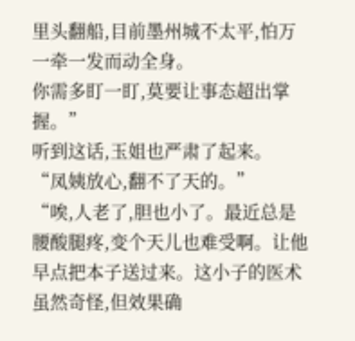里头翻船,目前墨州城不太平,怕万一牵一发而动全身。
你需多盯一盯,莫要让事态超出掌握。”
听到这话,玉姐也严肃了起来。
“凤姨放心,翻不了天的。”
“唉,人老了,胆也小了。最近总是腰酸腿疼,变个天儿也难受啊。让他早点把本子送过来。这小子的医术虽然奇怪,但效果确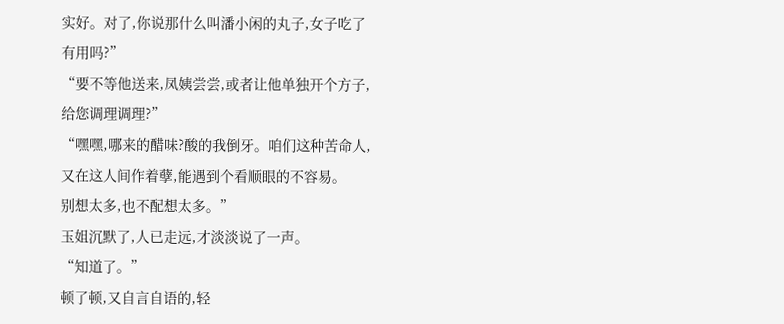实好。对了,你说那什么叫潘小闲的丸子,女子吃了有用吗?”
“要不等他送来,凤姨尝尝,或者让他单独开个方子,给您调理调理?”
“嘿嘿,哪来的醋味?酸的我倒牙。咱们这种苦命人,又在这人间作着孽,能遇到个看顺眼的不容易。
别想太多,也不配想太多。”
玉姐沉默了,人已走远,才淡淡说了一声。
“知道了。”
顿了顿,又自言自语的,轻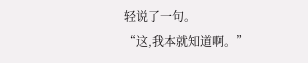轻说了一句。
“这,我本就知道啊。”